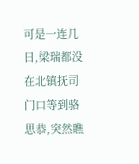可是一连几日,梁瑞都没在北镇抚司门口等到骆思恭,突然瞧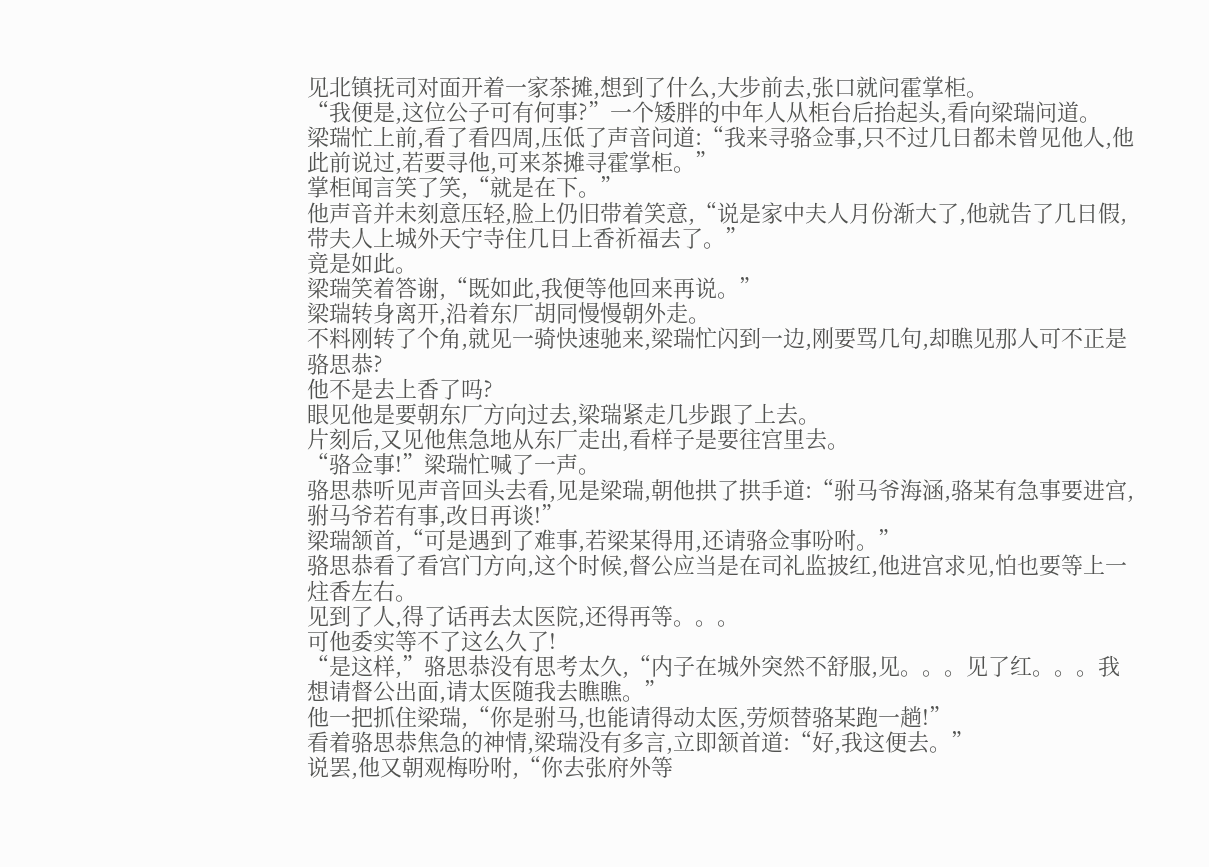见北镇抚司对面开着一家茶摊,想到了什么,大步前去,张口就问霍掌柜。
“我便是,这位公子可有何事?”一个矮胖的中年人从柜台后抬起头,看向梁瑞问道。
梁瑞忙上前,看了看四周,压低了声音问道:“我来寻骆佥事,只不过几日都未曾见他人,他此前说过,若要寻他,可来茶摊寻霍掌柜。”
掌柜闻言笑了笑,“就是在下。”
他声音并未刻意压轻,脸上仍旧带着笑意,“说是家中夫人月份渐大了,他就告了几日假,带夫人上城外天宁寺住几日上香祈福去了。”
竟是如此。
梁瑞笑着答谢,“既如此,我便等他回来再说。”
梁瑞转身离开,沿着东厂胡同慢慢朝外走。
不料刚转了个角,就见一骑快速驰来,梁瑞忙闪到一边,刚要骂几句,却瞧见那人可不正是骆思恭?
他不是去上香了吗?
眼见他是要朝东厂方向过去,梁瑞紧走几步跟了上去。
片刻后,又见他焦急地从东厂走出,看样子是要往宫里去。
“骆佥事!”梁瑞忙喊了一声。
骆思恭听见声音回头去看,见是梁瑞,朝他拱了拱手道:“驸马爷海涵,骆某有急事要进宫,驸马爷若有事,改日再谈!”
梁瑞颔首,“可是遇到了难事,若梁某得用,还请骆佥事吩咐。”
骆思恭看了看宫门方向,这个时候,督公应当是在司礼监披红,他进宫求见,怕也要等上一炷香左右。
见到了人,得了话再去太医院,还得再等。。。
可他委实等不了这么久了!
“是这样,”骆思恭没有思考太久,“内子在城外突然不舒服,见。。。见了红。。。我想请督公出面,请太医随我去瞧瞧。”
他一把抓住梁瑞,“你是驸马,也能请得动太医,劳烦替骆某跑一趟!”
看着骆思恭焦急的神情,梁瑞没有多言,立即颔首道:“好,我这便去。”
说罢,他又朝观梅吩咐,“你去张府外等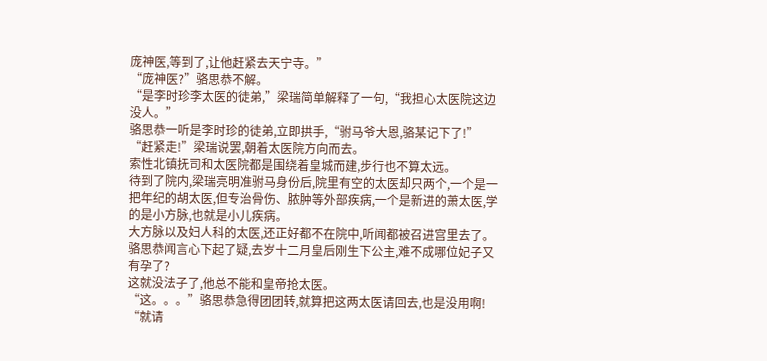庞神医,等到了,让他赶紧去天宁寺。”
“庞神医?”骆思恭不解。
“是李时珍李太医的徒弟,”梁瑞简单解释了一句,“我担心太医院这边没人。”
骆思恭一听是李时珍的徒弟,立即拱手,“驸马爷大恩,骆某记下了!”
“赶紧走!”梁瑞说罢,朝着太医院方向而去。
索性北镇抚司和太医院都是围绕着皇城而建,步行也不算太远。
待到了院内,梁瑞亮明准驸马身份后,院里有空的太医却只两个,一个是一把年纪的胡太医,但专治骨伤、脓肿等外部疾病,一个是新进的萧太医,学的是小方脉,也就是小儿疾病。
大方脉以及妇人科的太医,还正好都不在院中,听闻都被召进宫里去了。
骆思恭闻言心下起了疑,去岁十二月皇后刚生下公主,难不成哪位妃子又有孕了?
这就没法子了,他总不能和皇帝抢太医。
“这。。。”骆思恭急得团团转,就算把这两太医请回去,也是没用啊!
“就请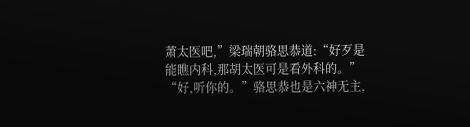萧太医吧,”梁瑞朝骆思恭道:“好歹是能瞧内科,那胡太医可是看外科的。”
“好,听你的。”骆思恭也是六神无主,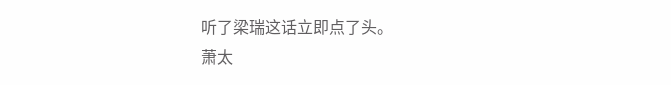听了梁瑞这话立即点了头。
萧太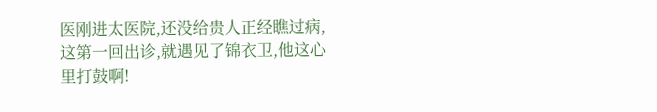医刚进太医院,还没给贵人正经瞧过病,这第一回出诊,就遇见了锦衣卫,他这心里打鼓啊!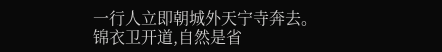一行人立即朝城外天宁寺奔去。
锦衣卫开道,自然是省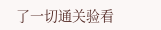了一切通关验看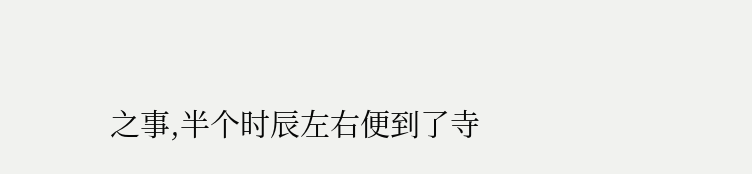之事,半个时辰左右便到了寺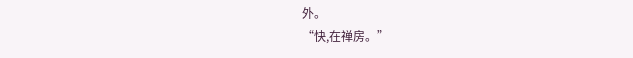外。
“快,在禅房。”